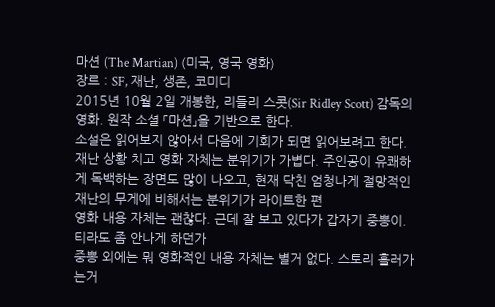마션 (The Martian) (미국, 영국 영화)
장르 : SF, 재난, 생존, 코미디
2015년 10월 2일 개봉한, 리들리 스콧(Sir Ridley Scott) 감독의 영화. 원작 소셜 「마션」을 기반으로 한다.
소설은 읽어보지 않아서 다음에 기회가 되면 읽어보려고 한다.
재난 상황 치고 영화 자체는 분위기가 가볍다. 주인공이 유쾌하게 독백하는 장면도 많이 나오고, 현재 닥친 엄청나게 절망적인 재난의 무게에 비해서는 분위기가 라이트한 편
영화 내용 자체는 괜찮다. 근데 잘 보고 있다가 갑자기 중뽕이. 티라도 좀 안나게 하던가
중뽕 외에는 뭐 영화적인 내용 자체는 별거 없다. 스토리 흘러가는거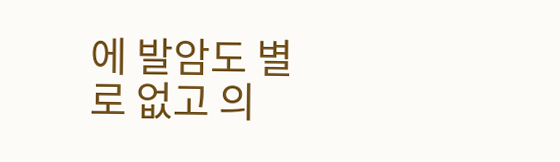에 발암도 별로 없고 의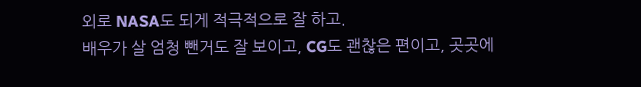외로 NASA도 되게 적극적으로 잘 하고.
배우가 살 엄청 뺀거도 잘 보이고, CG도 괜찮은 편이고, 곳곳에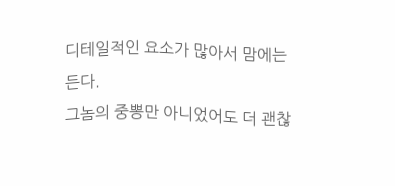디테일적인 요소가 많아서 맘에는 든다.
그놈의 중뽕만 아니었어도 더 괜찮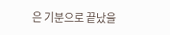은 기분으로 끝났을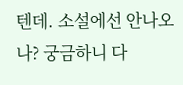텐데. 소설에선 안나오나? 궁금하니 다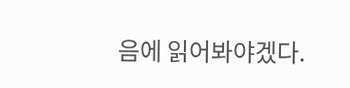음에 읽어봐야겠다.